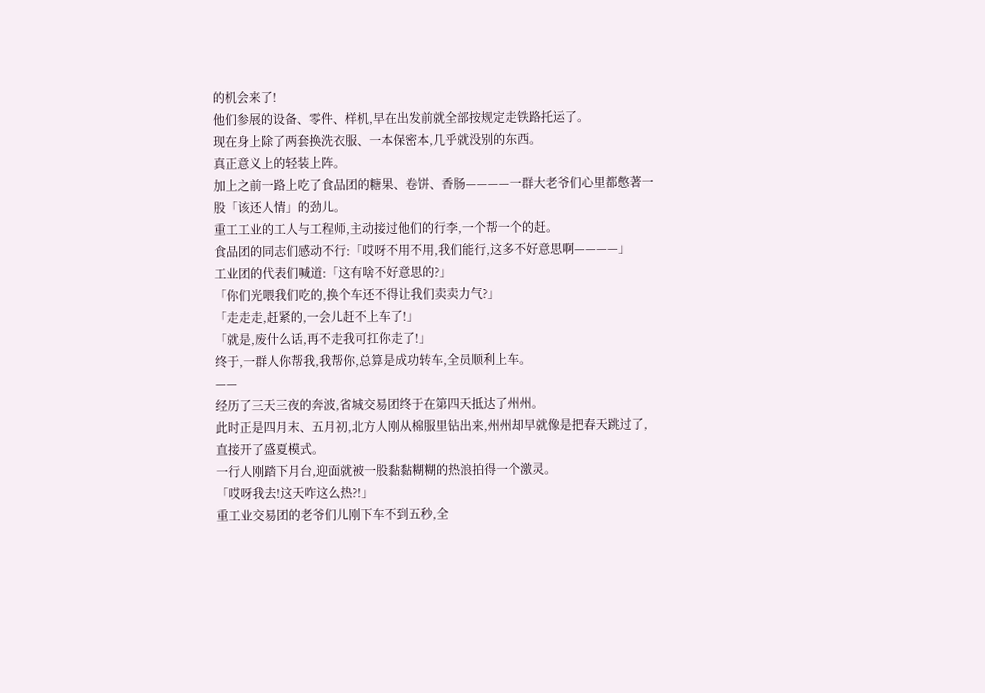的机会来了!
他们参展的设备、零件、样机,早在出发前就全部按规定走铁路托运了。
现在身上除了两套换洗衣服、一本保密本,几乎就没别的东西。
真正意义上的轻装上阵。
加上之前一路上吃了食品团的糖果、卷饼、香肠————一群大老爷们心里都憋著一股「该还人情」的劲儿。
重工工业的工人与工程师,主动接过他们的行李,一个帮一个的赶。
食品团的同志们感动不行:「哎呀不用不用,我们能行,这多不好意思啊————」
工业团的代表们喊道:「这有啥不好意思的?」
「你们光喂我们吃的,换个车还不得让我们卖卖力气?」
「走走走,赶紧的,一会儿赶不上车了!」
「就是,废什么话,再不走我可扛你走了!」
终于,一群人你帮我,我帮你,总算是成功转车,全员顺利上车。
——
经历了三天三夜的奔波,省城交易团终于在第四天抵达了州州。
此时正是四月末、五月初,北方人刚从棉服里钻出来,州州却早就像是把春天跳过了,直接开了盛夏模式。
一行人刚踏下月台,迎面就被一股黏黏糊糊的热浪拍得一个激灵。
「哎呀我去!这天咋这么热?!」
重工业交易团的老爷们儿刚下车不到五秒,全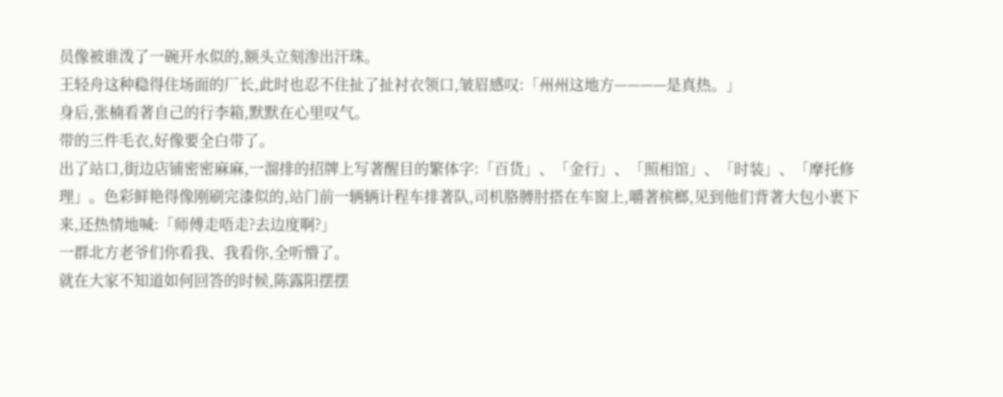员像被谁泼了一碗开水似的,额头立刻渗出汗珠。
王轻舟这种稳得住场面的厂长,此时也忍不住扯了扯衬衣领口,皱眉感叹:「州州这地方————是真热。」
身后,张楠看著自己的行李箱,默默在心里叹气。
带的三件毛衣,好像要全白带了。
出了站口,街边店铺密密麻麻,一溜排的招牌上写著醒目的繁体字:「百货」、「金行」、「照相馆」、「时装」、「摩托修理」。色彩鲜艳得像刚刷完漆似的,站门前一辆辆计程车排著队,司机胳膊肘搭在车窗上,嚼著槟榔,见到他们背著大包小裹下来,还热情地喊:「师傅走唔走?去边度啊?」
一群北方老爷们你看我、我看你,全听懵了。
就在大家不知道如何回答的时候,陈露阳摆摆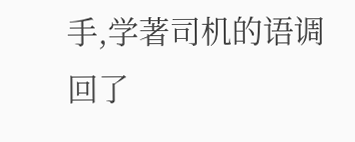手,学著司机的语调回了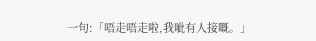一句:「唔走唔走啦,我呲有人接嘅。」